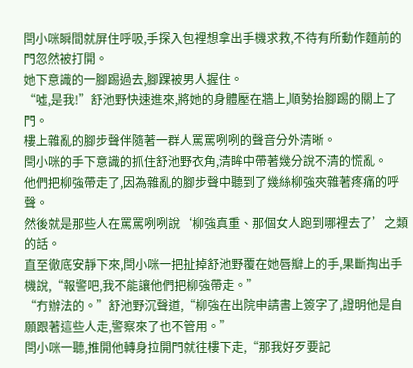閆小咪瞬間就屏住呼吸,手探入包裡想拿出手機求救,不待有所動作麵前的門忽然被打開。
她下意識的一腳踢過去,腳踝被男人握住。
“噓,是我!”舒池野快速進來,將她的身體壓在牆上,順勢抬腳踢的關上了門。
樓上雜亂的腳步聲伴隨著一群人罵罵咧咧的聲音分外清晰。
閆小咪的手下意識的抓住舒池野衣角,清眸中帶著幾分說不清的慌亂。
他們把柳強帶走了,因為雜亂的腳步聲中聽到了幾絲柳強夾雜著疼痛的呼聲。
然後就是那些人在罵罵咧咧說‘柳強真重、那個女人跑到哪裡去了’之類的話。
直至徹底安靜下來,閆小咪一把扯掉舒池野覆在她唇瓣上的手,果斷掏出手機說,“報警吧,我不能讓他們把柳強帶走。”
“冇辦法的。”舒池野沉聲道,“柳強在出院申請書上簽字了,證明他是自願跟著這些人走,警察來了也不管用。”
閆小咪一聽,推開他轉身拉開門就往樓下走,“那我好歹要記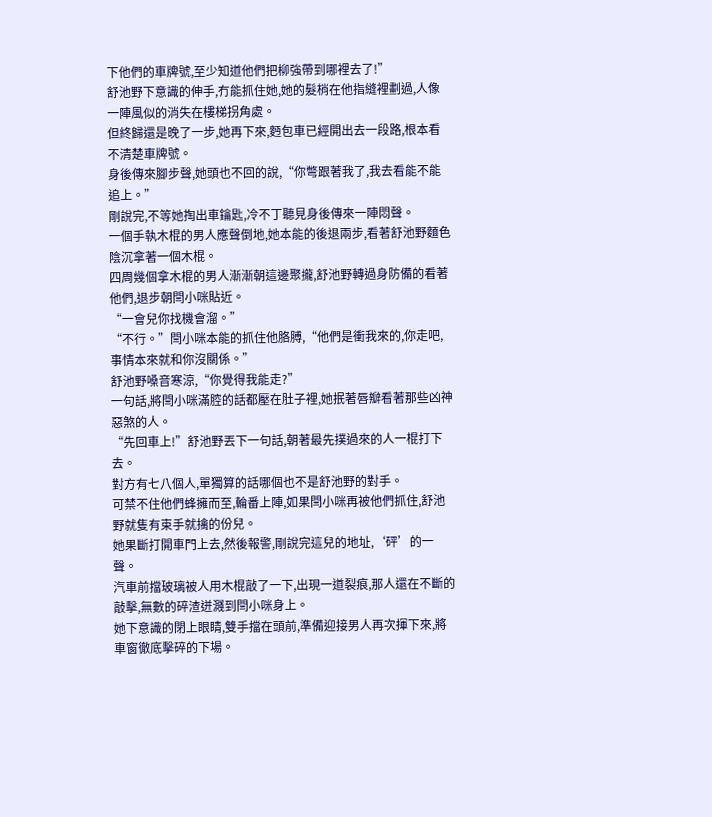下他們的車牌號,至少知道他們把柳強帶到哪裡去了!”
舒池野下意識的伸手,冇能抓住她,她的髮梢在他指縫裡劃過,人像一陣風似的消失在樓梯拐角處。
但終歸還是晚了一步,她再下來,麪包車已經開出去一段路,根本看不清楚車牌號。
身後傳來腳步聲,她頭也不回的說,“你彆跟著我了,我去看能不能追上。”
剛說完,不等她掏出車鑰匙,冷不丁聽見身後傳來一陣悶聲。
一個手執木棍的男人應聲倒地,她本能的後退兩步,看著舒池野麵色陰沉拿著一個木棍。
四周幾個拿木棍的男人漸漸朝這邊聚攏,舒池野轉過身防備的看著他們,退步朝閆小咪貼近。
“一會兒你找機會溜。”
“不行。”閆小咪本能的抓住他胳膊,“他們是衝我來的,你走吧,事情本來就和你沒關係。”
舒池野嗓音寒涼,“你覺得我能走?”
一句話,將閆小咪滿腔的話都壓在肚子裡,她抿著唇瓣看著那些凶神惡煞的人。
“先回車上!”舒池野丟下一句話,朝著最先撲過來的人一棍打下去。
對方有七八個人,單獨算的話哪個也不是舒池野的對手。
可禁不住他們蜂擁而至,輪番上陣,如果閆小咪再被他們抓住,舒池野就隻有束手就擒的份兒。
她果斷打開車門上去,然後報警,剛說完這兒的地址,‘砰’的一聲。
汽車前擋玻璃被人用木棍敲了一下,出現一道裂痕,那人還在不斷的敲擊,無數的碎渣迸濺到閆小咪身上。
她下意識的閉上眼睛,雙手擋在頭前,準備迎接男人再次揮下來,將車窗徹底擊碎的下場。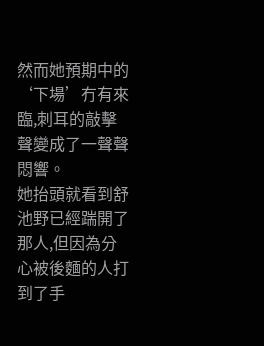然而她預期中的‘下場’冇有來臨,刺耳的敲擊聲變成了一聲聲悶響。
她抬頭就看到舒池野已經踹開了那人,但因為分心被後麵的人打到了手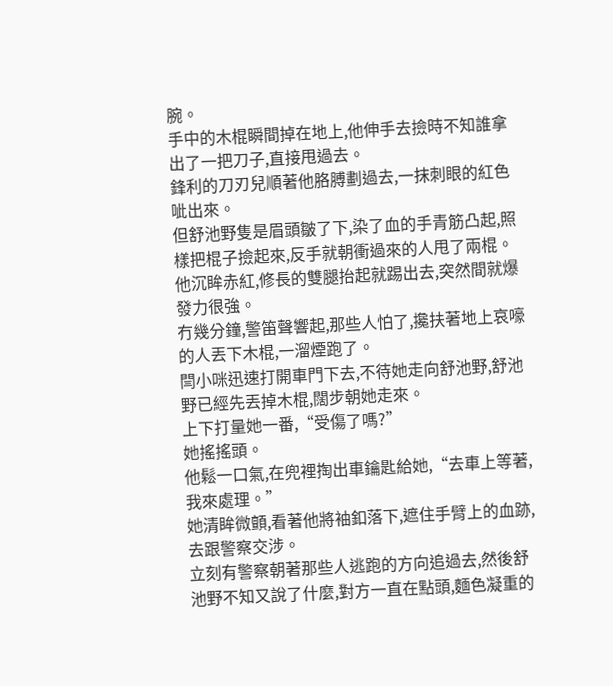腕。
手中的木棍瞬間掉在地上,他伸手去撿時不知誰拿出了一把刀子,直接甩過去。
鋒利的刀刃兒順著他胳膊劃過去,一抹刺眼的紅色呲出來。
但舒池野隻是眉頭皺了下,染了血的手青筋凸起,照樣把棍子撿起來,反手就朝衝過來的人甩了兩棍。
他沉眸赤紅,修長的雙腿抬起就踢出去,突然間就爆發力很強。
冇幾分鐘,警笛聲響起,那些人怕了,攙扶著地上哀嚎的人丟下木棍,一溜煙跑了。
閆小咪迅速打開車門下去,不待她走向舒池野,舒池野已經先丟掉木棍,闊步朝她走來。
上下打量她一番,“受傷了嗎?”
她搖搖頭。
他鬆一口氣,在兜裡掏出車鑰匙給她,“去車上等著,我來處理。”
她清眸微顫,看著他將袖釦落下,遮住手臂上的血跡,去跟警察交涉。
立刻有警察朝著那些人逃跑的方向追過去,然後舒池野不知又說了什麼,對方一直在點頭,麵色凝重的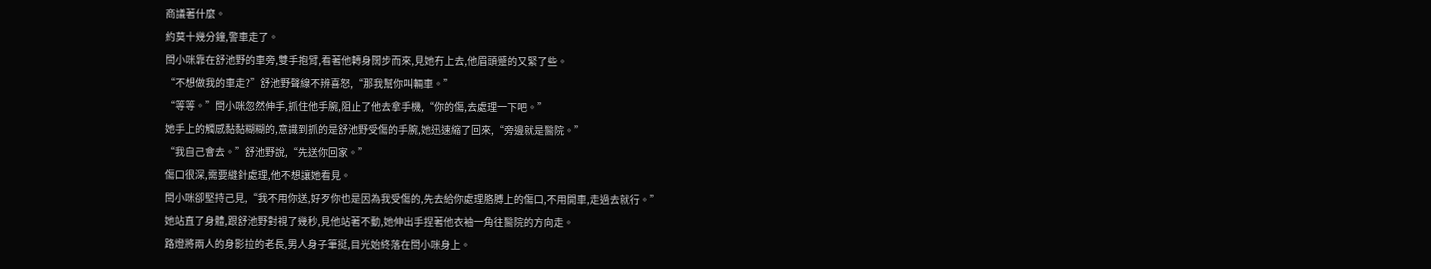商議著什麼。
約莫十幾分鐘,警車走了。
閆小咪靠在舒池野的車旁,雙手抱臂,看著他轉身闊步而來,見她冇上去,他眉頭蹙的又緊了些。
“不想做我的車走?”舒池野聲線不辨喜怒,“那我幫你叫輛車。”
“等等。”閆小咪忽然伸手,抓住他手腕,阻止了他去拿手機,“你的傷,去處理一下吧。”
她手上的觸感黏黏糊糊的,意識到抓的是舒池野受傷的手腕,她迅速縮了回來,“旁邊就是醫院。”
“我自己會去。”舒池野說,“先送你回家。”
傷口很深,需要縫針處理,他不想讓她看見。
閆小咪卻堅持己見,“我不用你送,好歹你也是因為我受傷的,先去給你處理胳膊上的傷口,不用開車,走過去就行。”
她站直了身體,跟舒池野對視了幾秒,見他站著不動,她伸出手捏著他衣袖一角往醫院的方向走。
路燈將兩人的身影拉的老長,男人身子筆挺,目光始終落在閆小咪身上。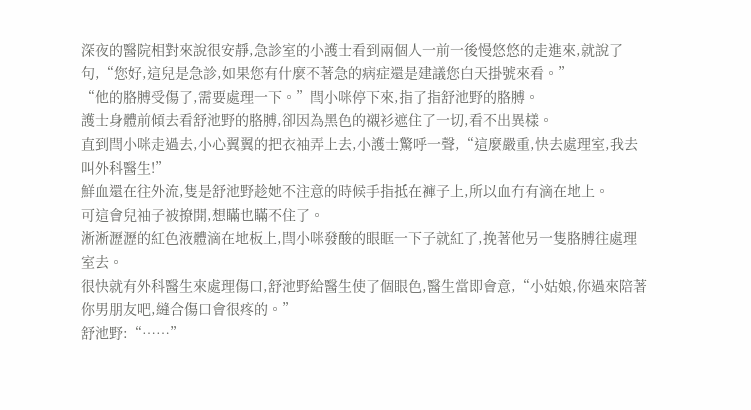深夜的醫院相對來說很安靜,急診室的小護士看到兩個人一前一後慢悠悠的走進來,就說了句,“您好,這兒是急診,如果您有什麼不著急的病症還是建議您白天掛號來看。”
“他的胳膊受傷了,需要處理一下。”閆小咪停下來,指了指舒池野的胳膊。
護士身體前傾去看舒池野的胳膊,卻因為黑色的襯衫遮住了一切,看不出異樣。
直到閆小咪走過去,小心翼翼的把衣袖弄上去,小護士驚呼一聲,“這麼嚴重,快去處理室,我去叫外科醫生!”
鮮血還在往外流,隻是舒池野趁她不注意的時候手指抵在褲子上,所以血冇有滴在地上。
可這會兒袖子被撩開,想瞞也瞞不住了。
淅淅瀝瀝的紅色液體滴在地板上,閆小咪發酸的眼眶一下子就紅了,挽著他另一隻胳膊往處理室去。
很快就有外科醫生來處理傷口,舒池野給醫生使了個眼色,醫生當即會意,“小姑娘,你過來陪著你男朋友吧,縫合傷口會很疼的。”
舒池野:“……”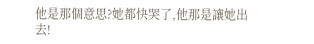他是那個意思?她都快哭了,他那是讓她出去!